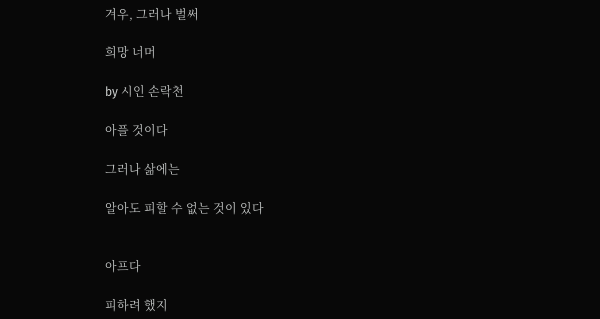겨우, 그러나 벌써

희망 너머

by 시인 손락천

아플 것이다

그러나 삶에는

알아도 피할 수 없는 것이 있다


아프다

피하려 했지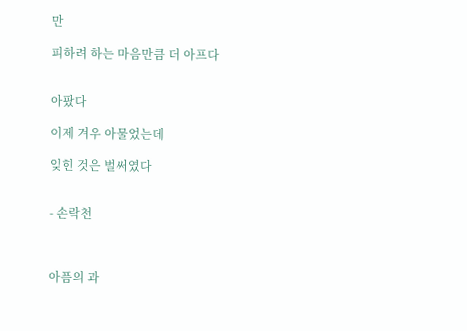만

피하려 하는 마음만큼 더 아프다


아팠다

이제 겨우 아물었는데

잊힌 것은 벌써였다


- 손락천



아픔의 과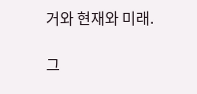거와 현재와 미래.

그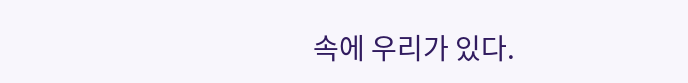속에 우리가 있다.